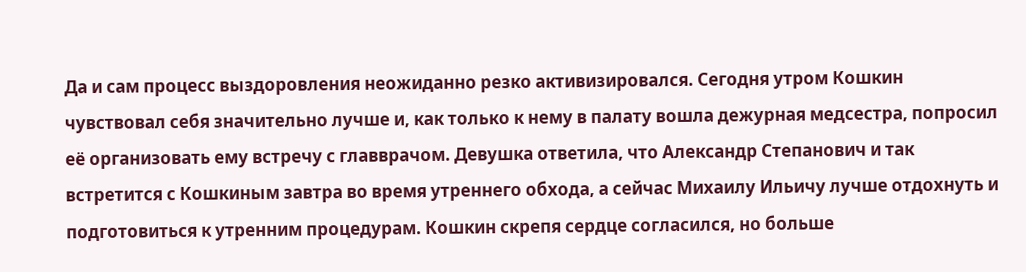Да и сам процесс выздоровления неожиданно резко активизировался. Сегодня утром Кошкин чувствовал себя значительно лучше и, как только к нему в палату вошла дежурная медсестра, попросил её организовать ему встречу с главврачом. Девушка ответила, что Александр Степанович и так встретится с Кошкиным завтра во время утреннего обхода, а сейчас Михаилу Ильичу лучше отдохнуть и подготовиться к утренним процедурам. Кошкин скрепя сердце согласился, но больше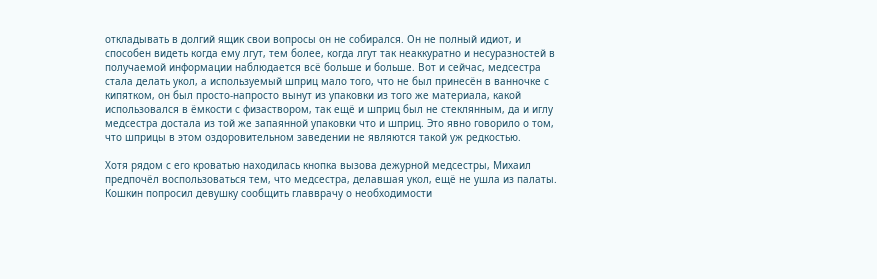откладывать в долгий ящик свои вопросы он не собирался. Он не полный идиот, и способен видеть когда ему лгут, тем более, когда лгут так неаккуратно и несуразностей в получаемой информации наблюдается всё больше и больше. Вот и сейчас, медсестра стала делать укол, а используемый шприц мало того, что не был принесён в ванночке с кипятком, он был просто-напросто вынут из упаковки из того же материала, какой использовался в ёмкости с физаствором, так ещё и шприц был не стеклянным, да и иглу медсестра достала из той же запаянной упаковки что и шприц. Это явно говорило о том, что шприцы в этом оздоровительном заведении не являются такой уж редкостью.

Хотя рядом с его кроватью находилась кнопка вызова дежурной медсестры, Михаил предпочёл воспользоваться тем, что медсестра, делавшая укол, ещё не ушла из палаты. Кошкин попросил девушку сообщить главврачу о необходимости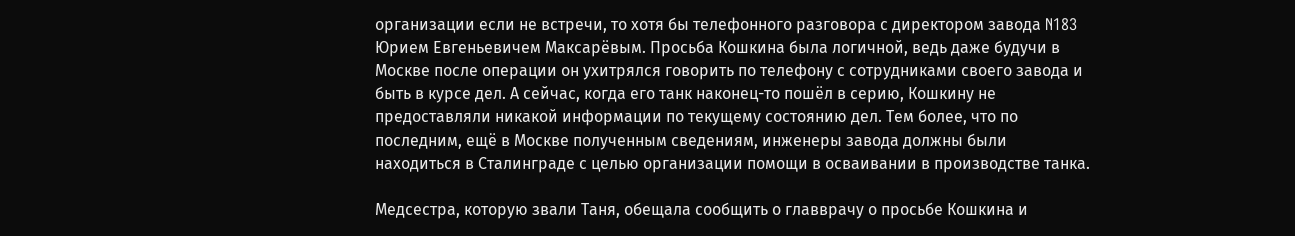организации если не встречи, то хотя бы телефонного разговора с директором завода N183 Юрием Евгеньевичем Максарёвым. Просьба Кошкина была логичной, ведь даже будучи в Москве после операции он ухитрялся говорить по телефону с сотрудниками своего завода и быть в курсе дел. А сейчас, когда его танк наконец-то пошёл в серию, Кошкину не предоставляли никакой информации по текущему состоянию дел. Тем более, что по последним, ещё в Москве полученным сведениям, инженеры завода должны были находиться в Сталинграде с целью организации помощи в осваивании в производстве танка.

Медсестра, которую звали Таня, обещала сообщить о главврачу о просьбе Кошкина и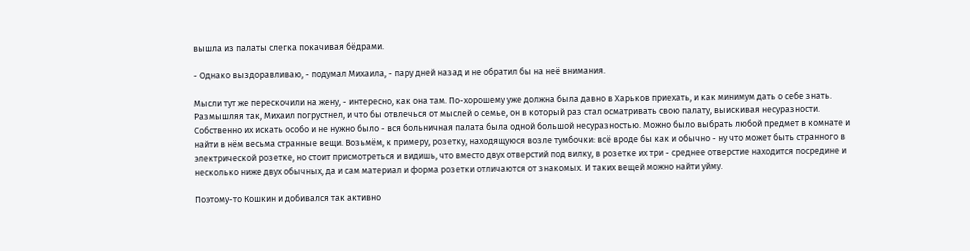вышла из палаты слегка покачивая бёдрами.

- Однако выздоравливаю, - подумал Михаила, - пару дней назад и не обратил бы на неё внимания.

Мысли тут же перескочили на жену, - интересно, как она там. По-хорошему уже должна была давно в Харьков приехать, и как минимум дать о себе знать. Размышляя так, Михаил погрустнел, и что бы отвлечься от мыслей о семье, он в который раз стал осматривать свою палату, выискивая несуразности. Собственно их искать особо и не нужно было - вся больничная палата была одной большой несуразностью. Можно было выбрать любой предмет в комнате и найти в нём весьма странные вещи. Возьмём, к примеру, розетку, находящуюся возле тумбочки: всё вроде бы как и обычно - ну что может быть странного в электрической розетке, но стоит присмотреться и видишь, что вместо двух отверстий под вилку, в розетке их три - среднее отверстие находится посредине и несколько ниже двух обычных, да и сам материал и форма розетки отличаются от знакомых. И таких вещей можно найти уйму.

Поэтому-то Кошкин и добивался так активно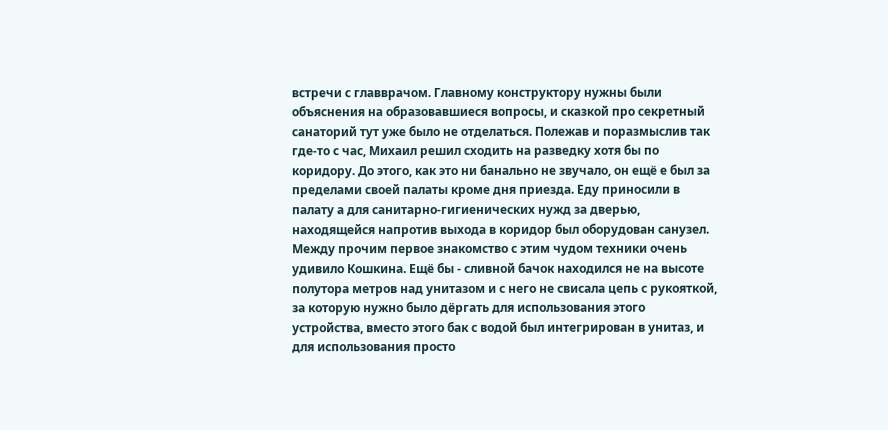встречи с главврачом. Главному конструктору нужны были объяснения на образовавшиеся вопросы, и сказкой про секретный санаторий тут уже было не отделаться. Полежав и поразмыслив так где-то с час, Михаил решил сходить на разведку хотя бы по коридору. До этого, как это ни банально не звучало, он ещё е был за пределами своей палаты кроме дня приезда. Еду приносили в палату а для санитарно-гигиенических нужд за дверью, находящейся напротив выхода в коридор был оборудован санузел. Между прочим первое знакомство с этим чудом техники очень удивило Кошкина. Ещё бы - сливной бачок находился не на высоте полутора метров над унитазом и с него не свисала цепь с рукояткой, за которую нужно было дёргать для использования этого устройства, вместо этого бак с водой был интегрирован в унитаз, и для использования просто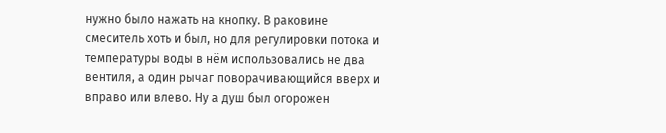нужно было нажать на кнопку. В раковине смеситель хоть и был, но для регулировки потока и температуры воды в нём использовались не два вентиля, а один рычаг поворачивающийся вверх и вправо или влево. Ну а душ был огорожен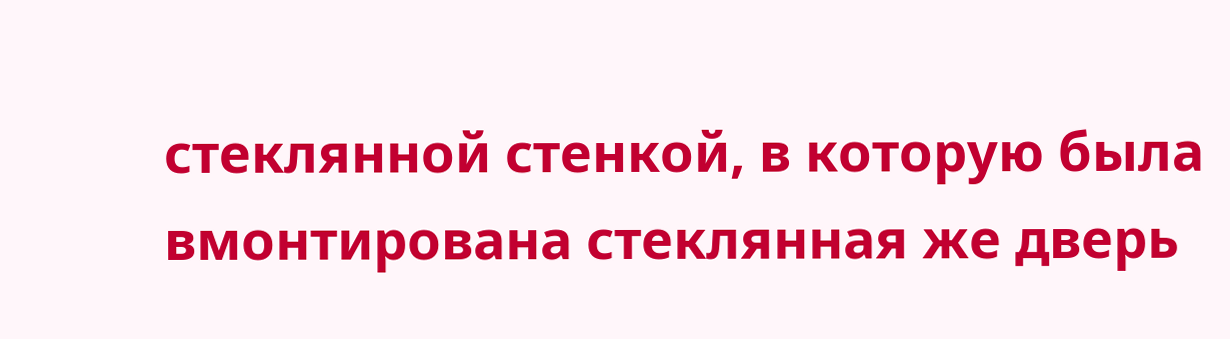стеклянной стенкой, в которую была вмонтирована стеклянная же дверь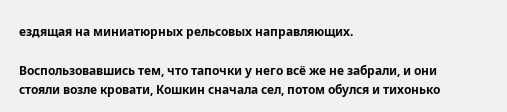ездящая на миниатюрных рельсовых направляющих.

Воспользовавшись тем, что тапочки у него всё же не забрали, и они стояли возле кровати, Кошкин сначала сел, потом обулся и тихонько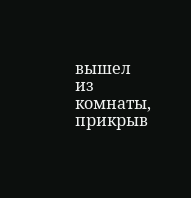вышел из комнаты, прикрыв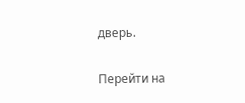дверь.

Перейти на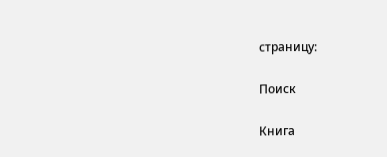страницу:

Поиск

Книга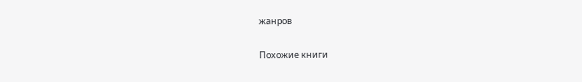жанров

Похожие книги